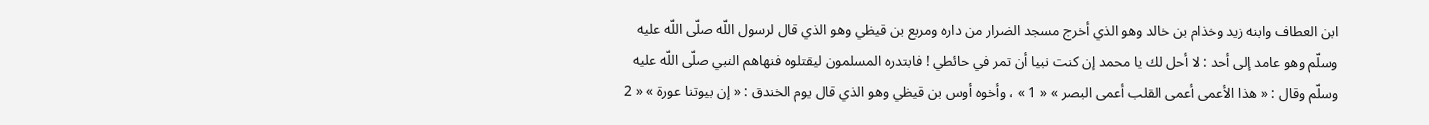ابن العطاف وابنه زيد وخذام بن خالد وهو الذي أخرج مسجد الضرار من داره ومربع بن قيظي وهو الذي قال لرسول اللّه صلّى اللّه عليه وسلّم وهو عامد إلى أحد : لا أحل لك يا محمد إن كنت نبيا أن تمر في حائطي ! فابتدره المسلمون ليقتلوه فنهاهم النبي صلّى اللّه عليه وسلّم وقال : « هذا الأعمى أعمى القلب أعمى البصر » « 1 » ، وأخوه أوس بن قيظي وهو الذي قال يوم الخندق : « إن بيوتنا عورة » « 2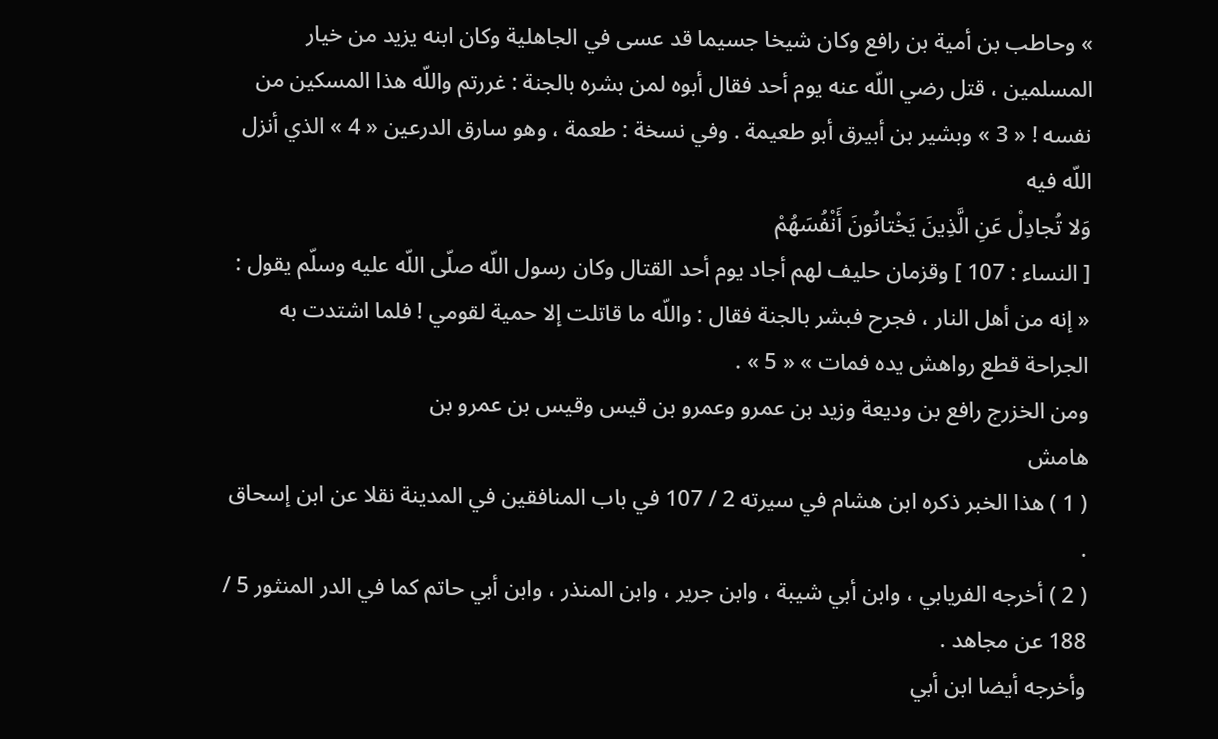» وحاطب بن أمية بن رافع وكان شيخا جسيما قد عسى في الجاهلية وكان ابنه يزيد من خيار المسلمين ، قتل رضي اللّه عنه يوم أحد فقال أبوه لمن بشره بالجنة : غررتم واللّه هذا المسكين من نفسه ! « 3 » وبشير بن أبيرق أبو طعيمة . وفي نسخة : طعمة ، وهو سارق الدرعين « 4 » الذي أنزل اللّه فيه
وَلا تُجادِلْ عَنِ الَّذِينَ يَخْتانُونَ أَنْفُسَهُمْ
[ النساء : 107 ] وقزمان حليف لهم أجاد يوم أحد القتال وكان رسول اللّه صلّى اللّه عليه وسلّم يقول : « إنه من أهل النار ، فجرح فبشر بالجنة فقال : واللّه ما قاتلت إلا حمية لقومي ! فلما اشتدت به الجراحة قطع رواهش يده فمات » « 5 » .
ومن الخزرج رافع بن وديعة وزيد بن عمرو وعمرو بن قيس وقيس بن عمرو بن
هامش
( 1 ) هذا الخبر ذكره ابن هشام في سيرته 2 / 107 في باب المنافقين في المدينة نقلا عن ابن إسحاق .
( 2 ) أخرجه الفريابي ، وابن أبي شيبة ، وابن جرير ، وابن المنذر ، وابن أبي حاتم كما في الدر المنثور 5 / 188 عن مجاهد .
وأخرجه أيضا ابن أبي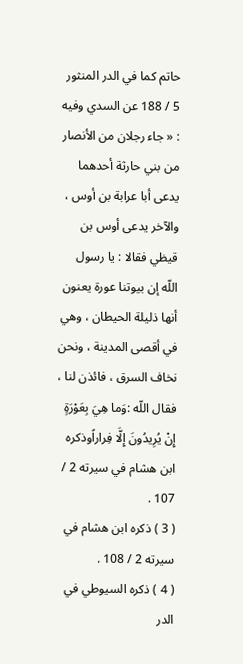حاتم كما في الدر المنثور 5 / 188 عن السدي وفيه : « جاء رجلان من الأنصار من بني حارثة أحدهما يدعى أبا عرابة بن أوس ، والآخر يدعى أوس بن قيظي فقالا : يا رسول اللّه إن بيوتنا عورة يعنون أنها ذليلة الحيطان ، وهي في أقصى المدينة ، ونحن نخاف السرق ، فائذن لنا ، فقال اللّه :وَما هِيَ بِعَوْرَةٍ إِنْ يُرِيدُونَ إِلَّا فِراراًوذكره ابن هشام في سيرته 2 / 107 .
( 3 ) ذكره ابن هشام في سيرته 2 / 108 .
( 4 ) ذكره السيوطي في الدر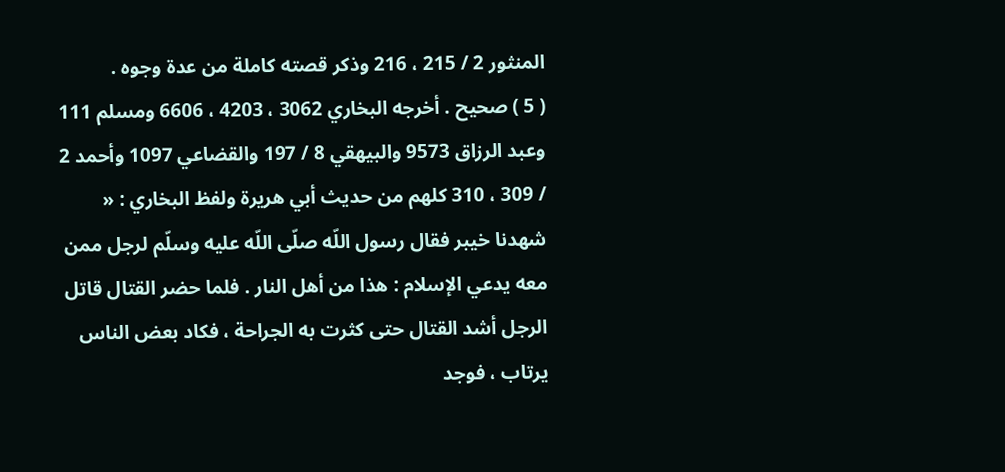المنثور 2 / 215 ، 216 وذكر قصته كاملة من عدة وجوه .
( 5 ) صحيح . أخرجه البخاري 3062 ، 4203 ، 6606 ومسلم 111 وعبد الرزاق 9573 والبيهقي 8 / 197 والقضاعي 1097 وأحمد 2 / 309 ، 310 كلهم من حديث أبي هريرة ولفظ البخاري : « شهدنا خيبر فقال رسول اللّه صلّى اللّه عليه وسلّم لرجل ممن معه يدعي الإسلام : هذا من أهل النار . فلما حضر القتال قاتل الرجل أشد القتال حتى كثرت به الجراحة ، فكاد بعض الناس يرتاب ، فوجد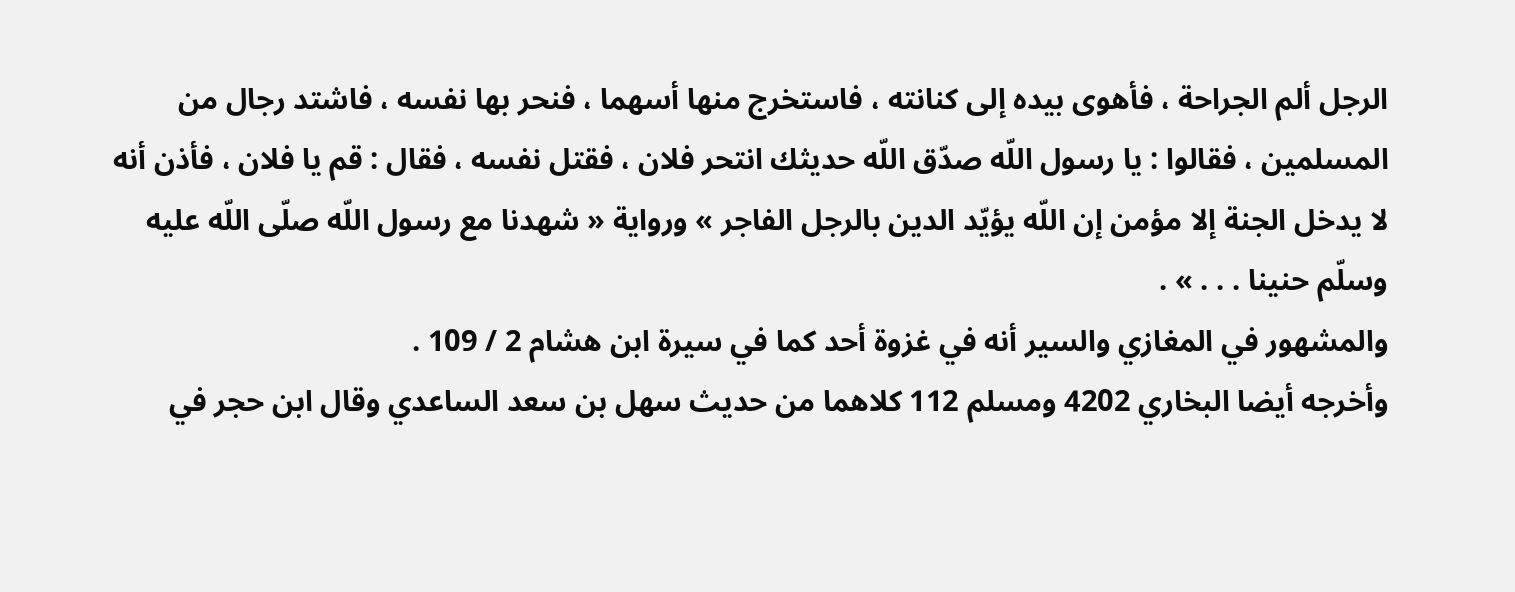الرجل ألم الجراحة ، فأهوى بيده إلى كنانته ، فاستخرج منها أسهما ، فنحر بها نفسه ، فاشتد رجال من المسلمين ، فقالوا : يا رسول اللّه صدّق اللّه حديثك انتحر فلان ، فقتل نفسه ، فقال : قم يا فلان ، فأذن أنه لا يدخل الجنة إلا مؤمن إن اللّه يؤيّد الدين بالرجل الفاجر » ورواية « شهدنا مع رسول اللّه صلّى اللّه عليه وسلّم حنينا . . . » .
والمشهور في المغازي والسير أنه في غزوة أحد كما في سيرة ابن هشام 2 / 109 .
وأخرجه أيضا البخاري 4202 ومسلم 112 كلاهما من حديث سهل بن سعد الساعدي وقال ابن حجر في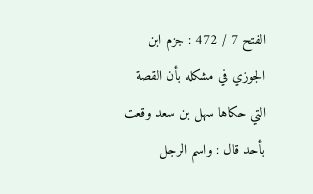الفتح 7 / 472 : جزم ابن الجوزي في مشكله بأن القصة التي حكاها سهل بن سعد وقعت بأحد قال : واسم الرجل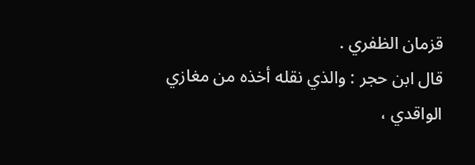قزمان الظفري .
قال ابن حجر : والذي نقله أخذه من مغازي الواقدي ،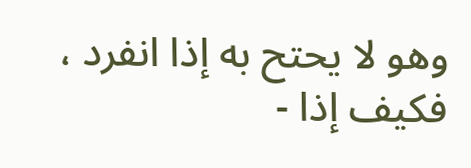وهو لا يحتح به إذا انفرد ، فكيف إذا -